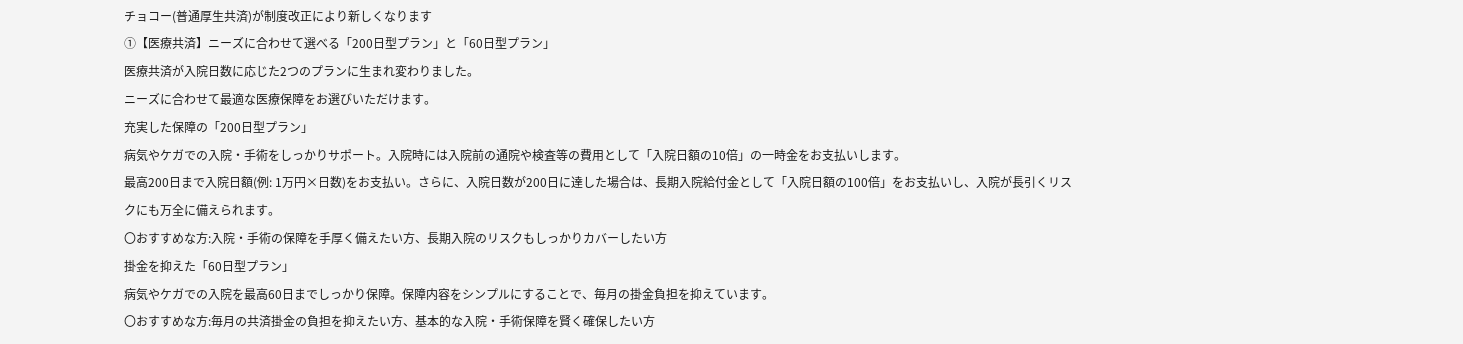チョコー(普通厚生共済)が制度改正により新しくなります
①【医療共済】ニーズに合わせて選べる「200日型プラン」と「60日型プラン」
医療共済が入院日数に応じた2つのプランに生まれ変わりました。
ニーズに合わせて最適な医療保障をお選びいただけます。
充実した保障の「200日型プラン」
病気やケガでの入院・手術をしっかりサポート。入院時には入院前の通院や検査等の費用として「入院日額の10倍」の一時金をお支払いします。
最高200日まで入院日額(例: 1万円×日数)をお支払い。さらに、入院日数が200日に達した場合は、長期入院給付金として「入院日額の100倍」をお支払いし、入院が長引くリスクにも万全に備えられます。
〇おすすめな方:入院・手術の保障を手厚く備えたい方、長期入院のリスクもしっかりカバーしたい方
掛金を抑えた「60日型プラン」
病気やケガでの入院を最高60日までしっかり保障。保障内容をシンプルにすることで、毎月の掛金負担を抑えています。
〇おすすめな方:毎月の共済掛金の負担を抑えたい方、基本的な入院・手術保障を賢く確保したい方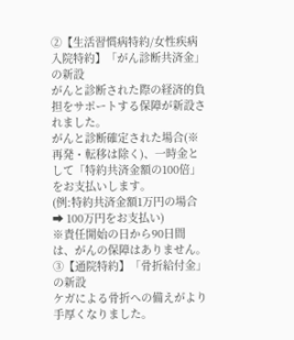②【生活習慣病特約/女性疾病入院特約】「がん診断共済金」の新設
がんと診断された際の経済的負担をサポートする保障が新設されました。
がんと診断確定された場合(※再発・転移は除く)、一時金として「特約共済金額の100倍」をお支払いします。
(例:特約共済金額1万円の場合 ➡ 100万円をお支払い)
※責任開始の日から90日間は、がんの保障はありません。
③【通院特約】「骨折給付金」の新設
ケガによる骨折への備えがより手厚くなりました。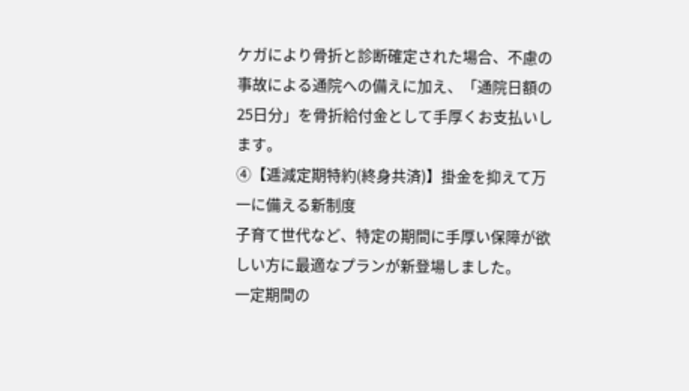ケガにより骨折と診断確定された場合、不慮の事故による通院への備えに加え、「通院日額の25日分」を骨折給付金として手厚くお支払いします。
④【逓減定期特約(終身共済)】掛金を抑えて万一に備える新制度
子育て世代など、特定の期間に手厚い保障が欲しい方に最適なプランが新登場しました。
一定期間の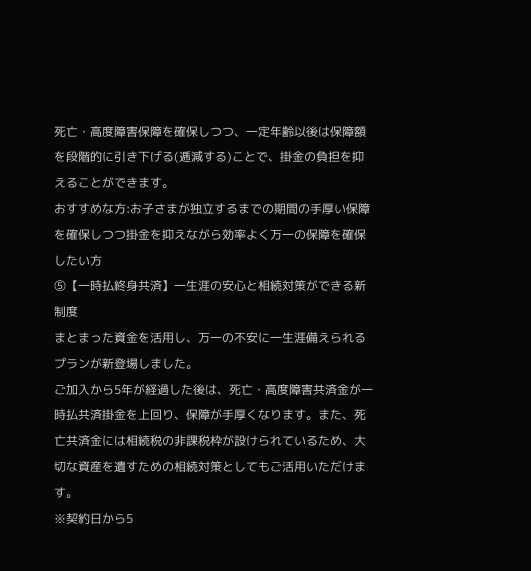死亡・高度障害保障を確保しつつ、一定年齢以後は保障額を段階的に引き下げる(逓減する)ことで、掛金の負担を抑えることができます。
おすすめな方:お子さまが独立するまでの期間の手厚い保障を確保しつつ掛金を抑えながら効率よく万一の保障を確保したい方
⑤【一時払終身共済】一生涯の安心と相続対策ができる新制度
まとまった資金を活用し、万一の不安に一生涯備えられるプランが新登場しました。
ご加入から5年が経過した後は、死亡・高度障害共済金が一時払共済掛金を上回り、保障が手厚くなります。また、死亡共済金には相続税の非課税枠が設けられているため、大切な資産を遺すための相続対策としてもご活用いただけます。
※契約日から5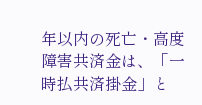年以内の死亡・高度障害共済金は、「一時払共済掛金」と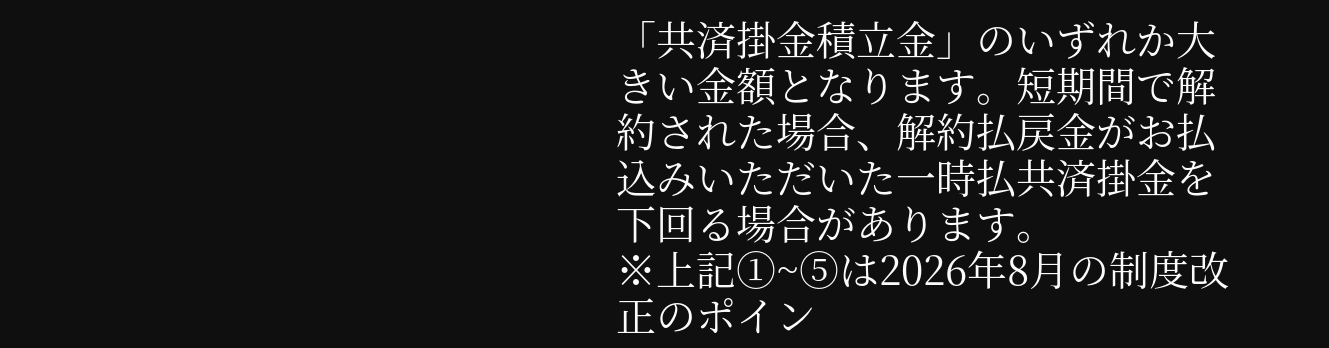「共済掛金積立金」のいずれか大きい金額となります。短期間で解約された場合、解約払戻金がお払込みいただいた一時払共済掛金を下回る場合があります。
※上記①~⑤は2026年8月の制度改正のポイン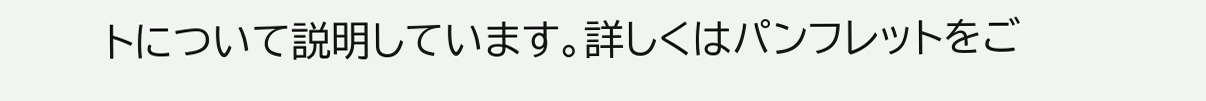トについて説明しています。詳しくはパンフレットをご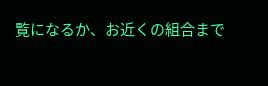覧になるか、お近くの組合まで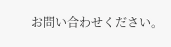お問い合わせください。